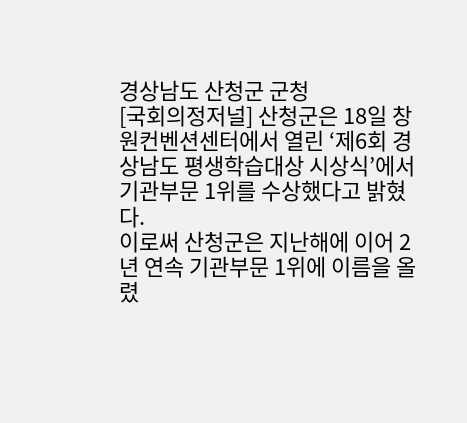경상남도 산청군 군청
[국회의정저널] 산청군은 18일 창원컨벤션센터에서 열린 ‘제6회 경상남도 평생학습대상 시상식’에서 기관부문 1위를 수상했다고 밝혔다.
이로써 산청군은 지난해에 이어 2년 연속 기관부문 1위에 이름을 올렸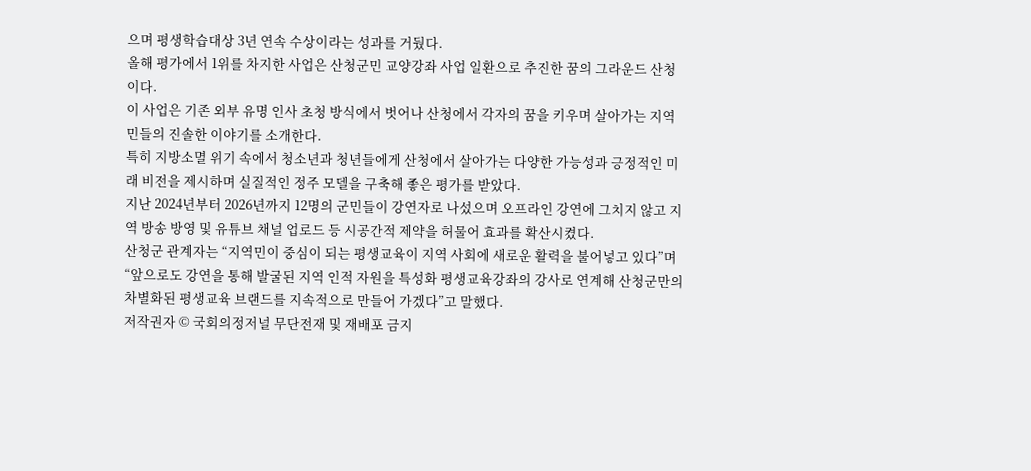으며 평생학습대상 3년 연속 수상이라는 성과를 거뒀다.
올해 평가에서 1위를 차지한 사업은 산청군민 교양강좌 사업 일환으로 추진한 꿈의 그라운드 산청이다.
이 사업은 기존 외부 유명 인사 초청 방식에서 벗어나 산청에서 각자의 꿈을 키우며 살아가는 지역민들의 진솔한 이야기를 소개한다.
특히 지방소멸 위기 속에서 청소년과 청년들에게 산청에서 살아가는 다양한 가능성과 긍정적인 미래 비전을 제시하며 실질적인 정주 모델을 구축해 좋은 평가를 받았다.
지난 2024년부터 2026년까지 12명의 군민들이 강연자로 나섰으며 오프라인 강연에 그치지 않고 지역 방송 방영 및 유튜브 채널 업로드 등 시공간적 제약을 허물어 효과를 확산시켰다.
산청군 관계자는 “지역민이 중심이 되는 평생교육이 지역 사회에 새로운 활력을 불어넣고 있다”며 “앞으로도 강연을 통해 발굴된 지역 인적 자원을 특성화 평생교육강좌의 강사로 연계해 산청군만의 차별화된 평생교육 브랜드를 지속적으로 만들어 가겠다”고 말했다.
저작권자 © 국회의정저널 무단전재 및 재배포 금지